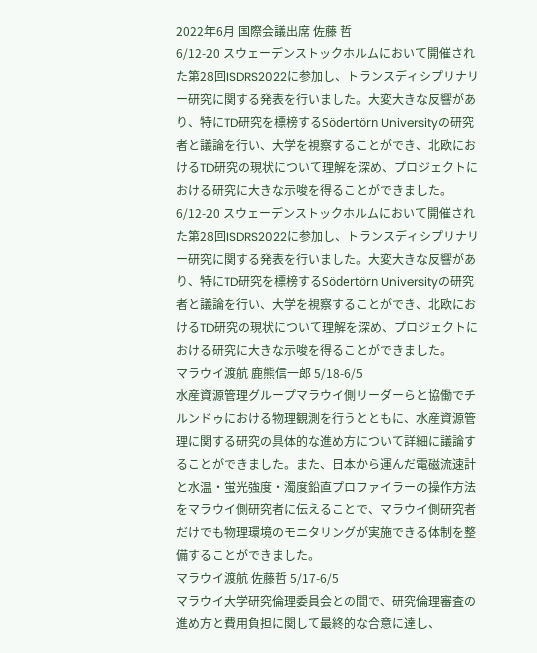2022年6月 国際会議出席 佐藤 哲
6/12-20 スウェーデンストックホルムにおいて開催された第28回ISDRS2022に参加し、トランスディシプリナリー研究に関する発表を行いました。大変大きな反響があり、特にTD研究を標榜するSödertörn Universityの研究者と議論を行い、大学を視察することができ、北欧におけるTD研究の現状について理解を深め、プロジェクトにおける研究に大きな示唆を得ることができました。
6/12-20 スウェーデンストックホルムにおいて開催された第28回ISDRS2022に参加し、トランスディシプリナリー研究に関する発表を行いました。大変大きな反響があり、特にTD研究を標榜するSödertörn Universityの研究者と議論を行い、大学を視察することができ、北欧におけるTD研究の現状について理解を深め、プロジェクトにおける研究に大きな示唆を得ることができました。
マラウイ渡航 鹿熊信一郎 5/18-6/5
水産資源管理グループマラウイ側リーダーらと協働でチルンドゥにおける物理観測を行うとともに、水産資源管理に関する研究の具体的な進め方について詳細に議論することができました。また、日本から運んだ電磁流速計と水温・蛍光強度・濁度鉛直プロファイラーの操作方法をマラウイ側研究者に伝えることで、マラウイ側研究者だけでも物理環境のモニタリングが実施できる体制を整備することができました。
マラウイ渡航 佐藤哲 5/17-6/5
マラウイ大学研究倫理委員会との間で、研究倫理審査の進め方と費用負担に関して最終的な合意に達し、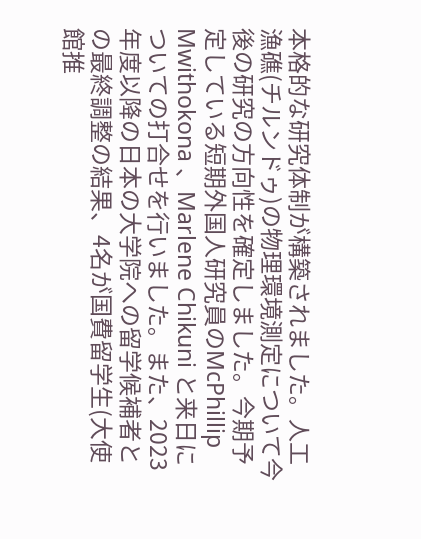本格的な研究体制が構築されました。人工漁礁(チルンドゥ)の物理環境測定について今後の研究の方向性を確定しました。今期予定している短期外国人研究員のMcPhillip Mwithokona 、Marlene Chikuni と来日についての打合せを行いました。また、2023年度以降の日本の大学院への留学候補者との最終調整の結果、4名が国費留学生(大使館推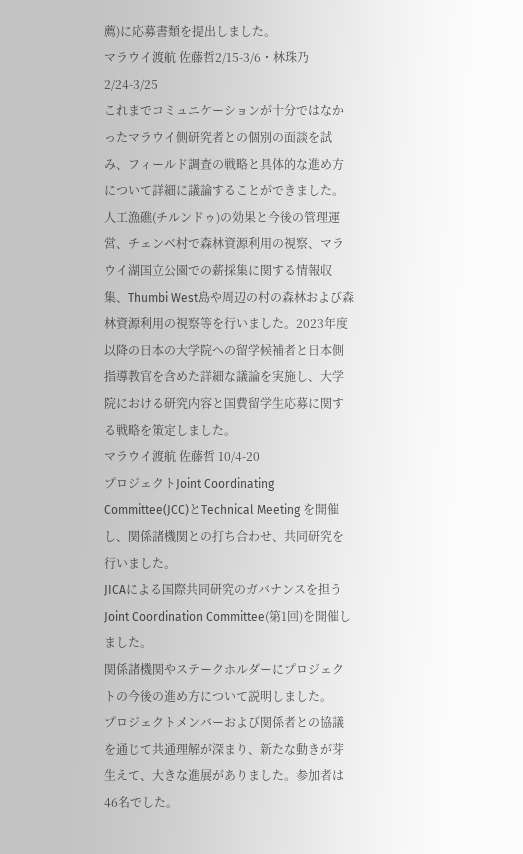薦)に応募書類を提出しました。
マラウイ渡航 佐藤哲2/15-3/6・林珠乃2/24-3/25
これまでコミュニケーションが十分ではなかったマラウイ側研究者との個別の面談を試み、フィールド調査の戦略と具体的な進め方について詳細に議論することができました。
人工漁礁(チルンドゥ)の効果と今後の管理運営、チェンベ村で森林資源利用の視察、マラウイ湖国立公園での薪採集に関する情報収集、Thumbi West島や周辺の村の森林および森林資源利用の視察等を行いました。2023年度以降の日本の大学院への留学候補者と日本側指導教官を含めた詳細な議論を実施し、大学院における研究内容と国費留学生応募に関する戦略を策定しました。
マラウイ渡航 佐藤哲 10/4-20
プロジェクトJoint Coordinating Committee(JCC)とTechnical Meeting を開催し、関係諸機関との打ち合わせ、共同研究を行いました。
JICAによる国際共同研究のガバナンスを担うJoint Coordination Committee(第1回)を開催しました。
関係諸機関やステークホルダーにプロジェクトの今後の進め方について説明しました。
プロジェクトメンバーおよび関係者との協議を通じて共通理解が深まり、新たな動きが芽生えて、大きな進展がありました。参加者は46名でした。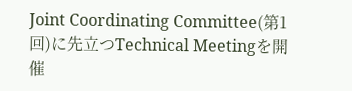Joint Coordinating Committee(第1回)に先立つTechnical Meetingを開催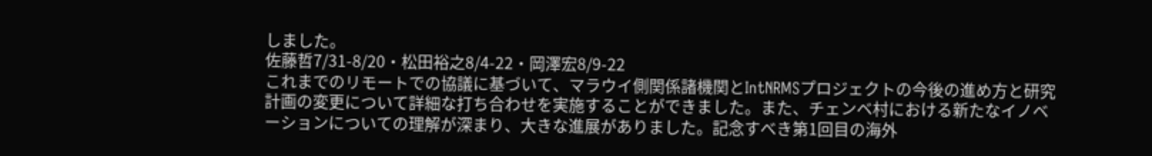しました。
佐藤哲7/31-8/20・松田裕之8/4-22・岡澤宏8/9-22
これまでのリモートでの協議に基づいて、マラウイ側関係諸機関とIntNRMSプロジェクトの今後の進め方と研究計画の変更について詳細な打ち合わせを実施することができました。また、チェンベ村における新たなイノベーションについての理解が深まり、大きな進展がありました。記念すべき第1回目の海外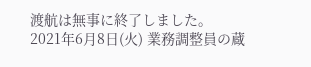渡航は無事に終了しました。
2021年6月8日(火) 業務調整員の蔵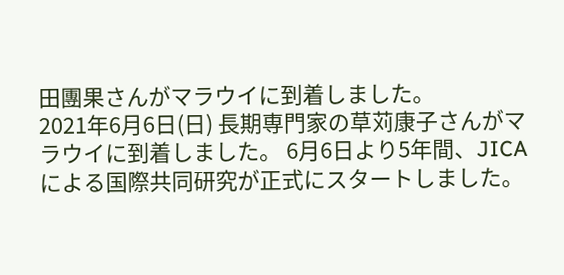田團果さんがマラウイに到着しました。
2021年6月6日(日) 長期専門家の草苅康子さんがマラウイに到着しました。 6月6日より5年間、JICAによる国際共同研究が正式にスタートしました。